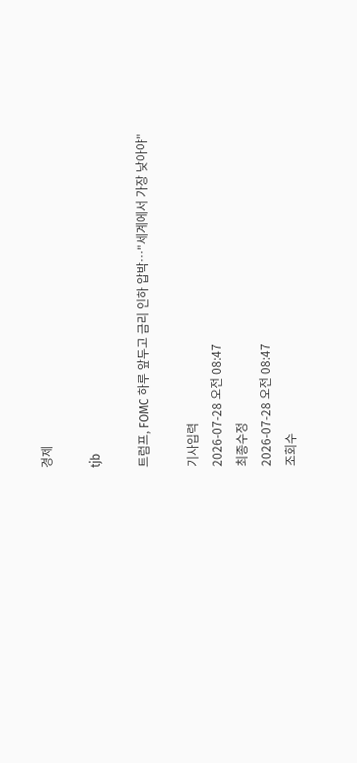경제

tjb

트럼프, FOMC 하루 앞두고 금리 인하 압박…"세계에서 가장 낮아야"

기사입력
2026-07-28 오전 08:47
최종수정
2026-07-28 오전 08:47
조회수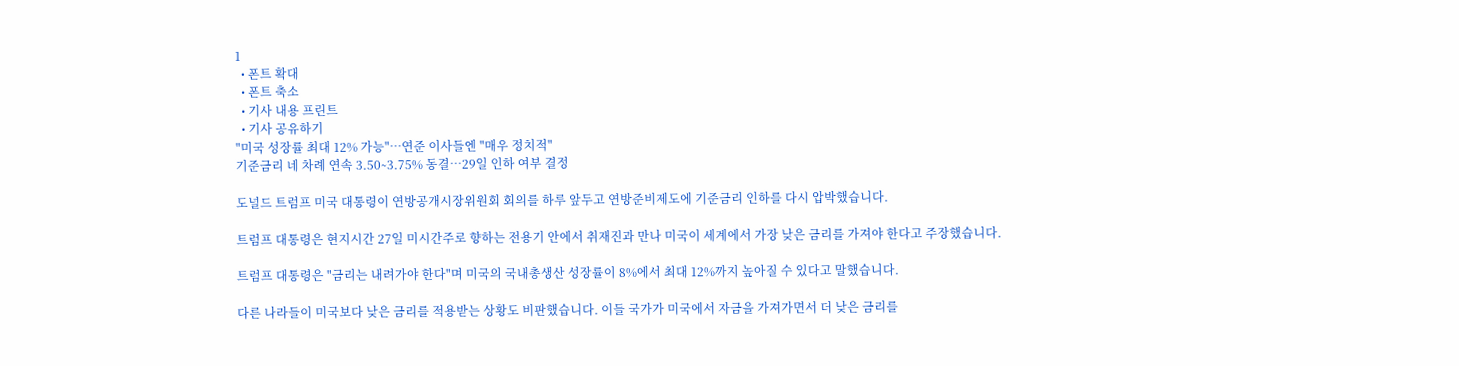1
  • 폰트 확대
  • 폰트 축소
  • 기사 내용 프린트
  • 기사 공유하기
"미국 성장률 최대 12% 가능"…연준 이사들엔 "매우 정치적"
기준금리 네 차례 연속 3.50∼3.75% 동결…29일 인하 여부 결정

도널드 트럼프 미국 대통령이 연방공개시장위원회 회의를 하루 앞두고 연방준비제도에 기준금리 인하를 다시 압박했습니다.

트럼프 대통령은 현지시간 27일 미시간주로 향하는 전용기 안에서 취재진과 만나 미국이 세계에서 가장 낮은 금리를 가져야 한다고 주장했습니다.

트럼프 대통령은 "금리는 내려가야 한다"며 미국의 국내총생산 성장률이 8%에서 최대 12%까지 높아질 수 있다고 말했습니다.

다른 나라들이 미국보다 낮은 금리를 적용받는 상황도 비판했습니다. 이들 국가가 미국에서 자금을 가져가면서 더 낮은 금리를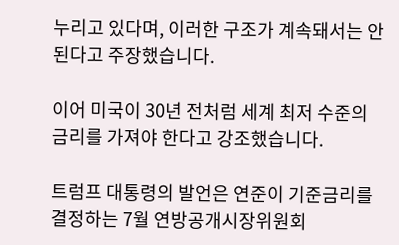누리고 있다며, 이러한 구조가 계속돼서는 안 된다고 주장했습니다.

이어 미국이 30년 전처럼 세계 최저 수준의 금리를 가져야 한다고 강조했습니다.

트럼프 대통령의 발언은 연준이 기준금리를 결정하는 7월 연방공개시장위원회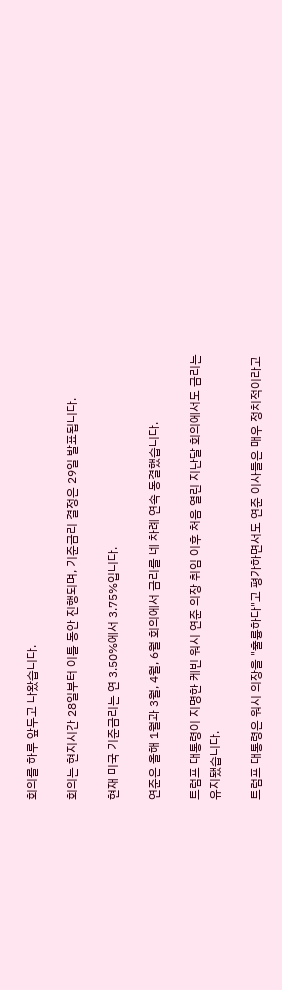회의를 하루 앞두고 나왔습니다.

회의는 현지시간 28일부터 이틀 동안 진행되며, 기준금리 결정은 29일 발표됩니다.

현재 미국 기준금리는 연 3.50%에서 3.75%입니다.

연준은 올해 1월과 3월, 4월, 6월 회의에서 금리를 네 차례 연속 동결했습니다.

트럼프 대통령이 지명한 케빈 워시 연준 의장 취임 이후 처음 열린 지난달 회의에서도 금리는 유지됐습니다.

트럼프 대통령은 워시 의장을 "훌륭하다"고 평가하면서도 연준 이사들은 매우 정치적이라고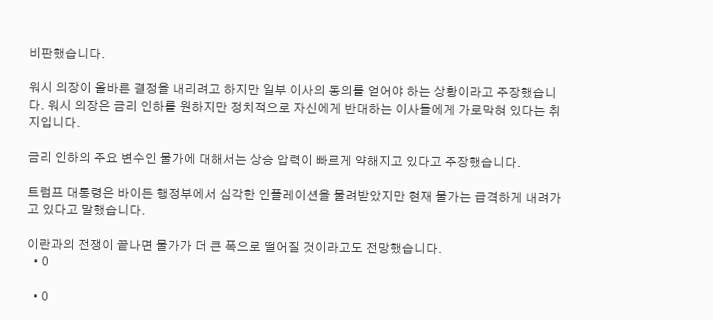비판했습니다.

워시 의장이 올바른 결정을 내리려고 하지만 일부 이사의 동의를 얻어야 하는 상황이라고 주장했습니다. 워시 의장은 금리 인하를 원하지만 정치적으로 자신에게 반대하는 이사들에게 가로막혀 있다는 취지입니다.

금리 인하의 주요 변수인 물가에 대해서는 상승 압력이 빠르게 약해지고 있다고 주장했습니다.

트럼프 대통령은 바이든 행정부에서 심각한 인플레이션을 물려받았지만 현재 물가는 급격하게 내려가고 있다고 말했습니다.

이란과의 전쟁이 끝나면 물가가 더 큰 폭으로 떨어질 것이라고도 전망했습니다.
  • 0

  • 0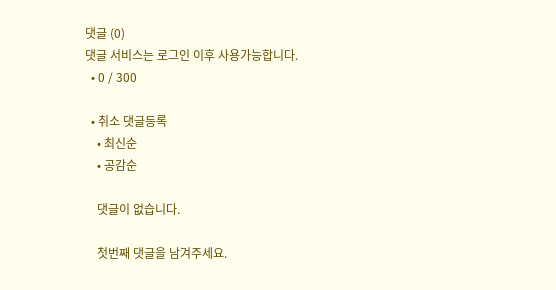댓글 (0)
댓글 서비스는 로그인 이후 사용가능합니다.
  • 0 / 300

  • 취소 댓글등록
    • 최신순
    • 공감순

    댓글이 없습니다.

    첫번째 댓글을 남겨주세요.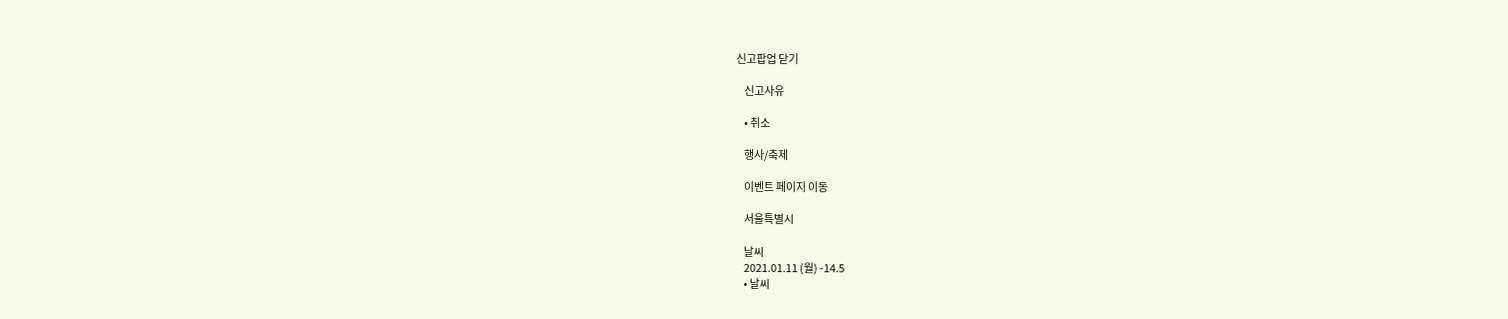신고팝업 닫기

    신고사유

    • 취소

    행사/축제

    이벤트 페이지 이동

    서울특별시

    날씨
    2021.01.11 (월) -14.5
    • 날씨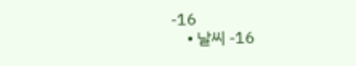-16
    • 날씨 -16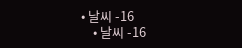• 날씨 -16
    • 날씨 -16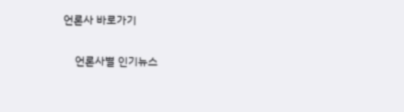언론사 바로가기

    언론사별 인기뉴스